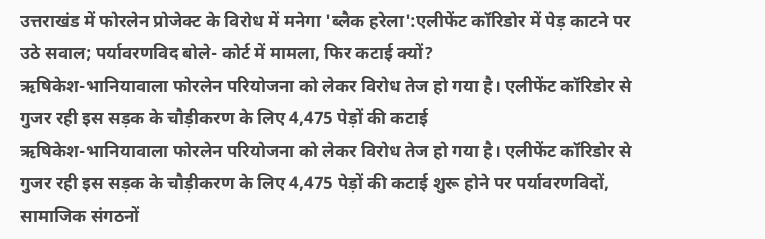उत्तराखंड में फोरलेन प्रोजेक्ट के विरोध में मनेगा 'ब्लैक हरेला':एलीफेंट कॉरिडोर में पेड़ काटने पर उठे सवाल; पर्यावरणविद बोले- कोर्ट में मामला, फिर कटाई क्यों?
ऋषिकेश-भानियावाला फोरलेन परियोजना को लेकर विरोध तेज हो गया है। एलीफेंट कॉरिडोर से गुजर रही इस सड़क के चौड़ीकरण के लिए 4,475 पेड़ों की कटाई
ऋषिकेश-भानियावाला फोरलेन परियोजना को लेकर विरोध तेज हो गया है। एलीफेंट कॉरिडोर से गुजर रही इस सड़क के चौड़ीकरण के लिए 4,475 पेड़ों की कटाई शुरू होने पर पर्यावरणविदों, सामाजिक संगठनों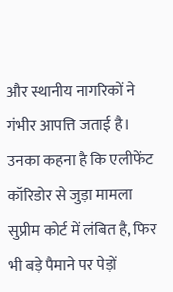और स्थानीय नागरिकों ने गंभीर आपत्ति जताई है। उनका कहना है कि एलीफेंट कॉरिडोर से जुड़ा मामला सुप्रीम कोर्ट में लंबित है, फिर भी बड़े पैमाने पर पेड़ों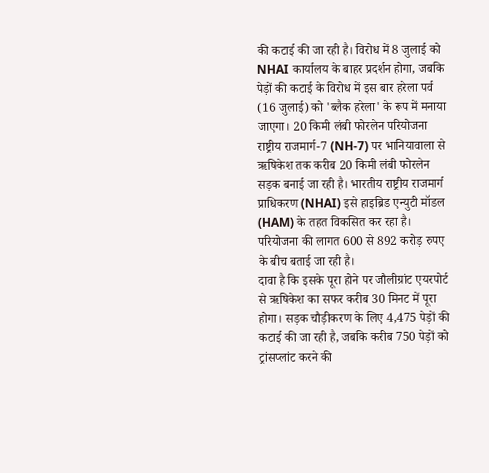की कटाई की जा रही है। विरोध में 8 जुलाई को NHAI कार्यालय के बाहर प्रदर्शन होगा, जबकि पेड़ों की कटाई के विरोध में इस बार हरेला पर्व (16 जुलाई) को 'ब्लैक हरेला' के रूप में मनाया जाएगा। 20 किमी लंबी फोरलेन परियोजना राष्ट्रीय राजमार्ग-7 (NH-7) पर भानियावाला से ऋषिकेश तक करीब 20 किमी लंबी फोरलेन सड़क बनाई जा रही है। भारतीय राष्ट्रीय राजमार्ग प्राधिकरण (NHAI) इसे हाइब्रिड एन्युटी मॉडल (HAM) के तहत विकसित कर रहा है। परियोजना की लागत 600 से 892 करोड़ रुपए के बीच बताई जा रही है।
दावा है कि इसके पूरा होने पर जौलीग्रांट एयरपोर्ट से ऋषिकेश का सफर करीब 30 मिनट में पूरा होगा। सड़क चौड़ीकरण के लिए 4,475 पेड़ों की कटाई की जा रही है, जबकि करीब 750 पेड़ों को ट्रांसप्लांट करने की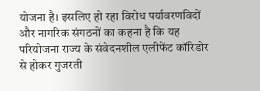योजना है। इसलिए हो रहा विरोध पर्यावरणविदों और नागरिक संगठनों का कहना है कि यह परियोजना राज्य के संवेदनशील एलीफेंट कॉरिडोर से होकर गुजरती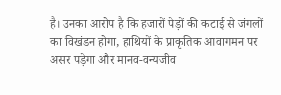है। उनका आरोप है कि हजारों पेड़ों की कटाई से जंगलों का विखंडन होगा, हाथियों के प्राकृतिक आवागमन पर असर पड़ेगा और मानव-वन्यजीव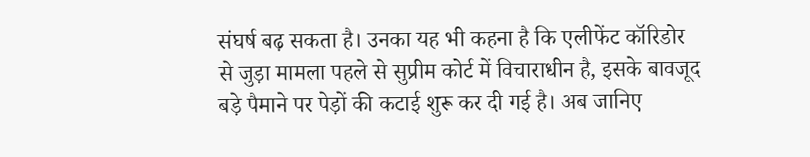संघर्ष बढ़ सकता है। उनका यह भी कहना है कि एलीफेंट कॉरिडोर से जुड़ा मामला पहले से सुप्रीम कोर्ट में विचाराधीन है, इसके बावजूद बड़े पैमाने पर पेड़ों की कटाई शुरू कर दी गई है। अब जानिए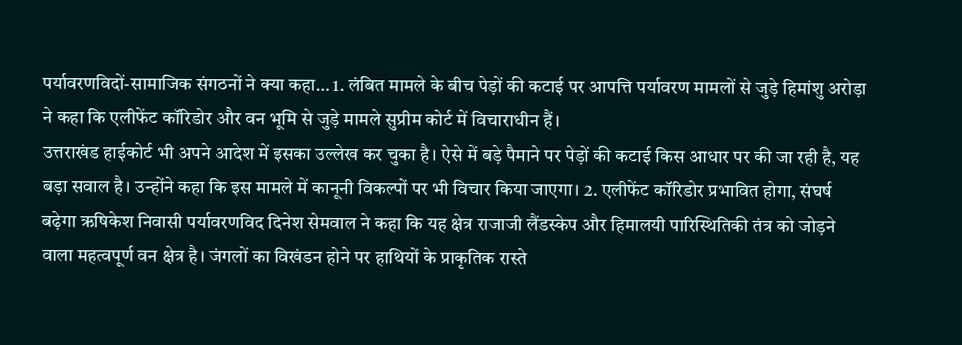पर्यावरणविदों-सामाजिक संगठनों ने क्या कहा… 1. लंबित मामले के बीच पेड़ों की कटाई पर आपत्ति पर्यावरण मामलों से जुड़े हिमांशु अरोड़ा ने कहा कि एलीफेंट कॉरिडोर और वन भूमि से जुड़े मामले सुप्रीम कोर्ट में विचाराधीन हैं।
उत्तराखंड हाईकोर्ट भी अपने आदेश में इसका उल्लेख कर चुका है। ऐसे में बड़े पैमाने पर पेड़ों की कटाई किस आधार पर की जा रही है, यह बड़ा सवाल है। उन्होंने कहा कि इस मामले में कानूनी विकल्पों पर भी विचार किया जाएगा। 2. एलीफेंट कॉरिडोर प्रभावित होगा, संघर्ष बढ़ेगा ऋषिकेश निवासी पर्यावरणविद दिनेश सेमवाल ने कहा कि यह क्षेत्र राजाजी लैंडस्केप और हिमालयी पारिस्थितिकी तंत्र को जोड़ने वाला महत्वपूर्ण वन क्षेत्र है। जंगलों का विखंडन होने पर हाथियों के प्राकृतिक रास्ते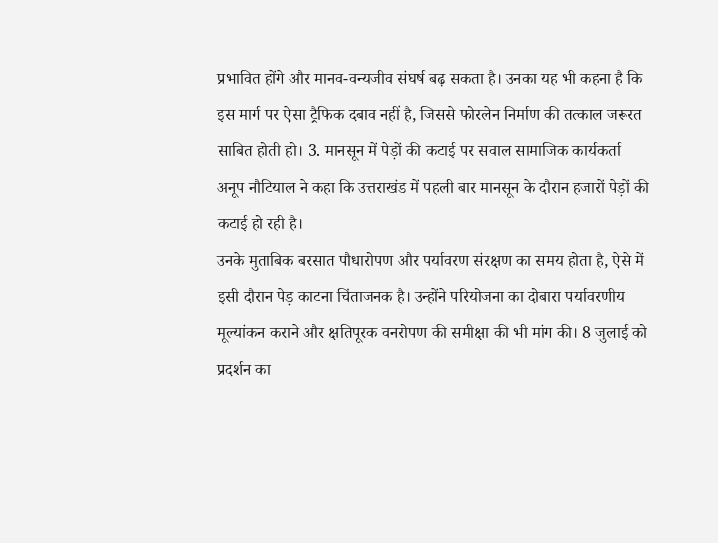प्रभावित होंगे और मानव-वन्यजीव संघर्ष बढ़ सकता है। उनका यह भी कहना है कि इस मार्ग पर ऐसा ट्रैफिक दबाव नहीं है, जिससे फोरलेन निर्माण की तत्काल जरूरत साबित होती हो। 3. मानसून में पेड़ों की कटाई पर सवाल सामाजिक कार्यकर्ता अनूप नौटियाल ने कहा कि उत्तराखंड में पहली बार मानसून के दौरान हजारों पेड़ों की कटाई हो रही है।
उनके मुताबिक बरसात पौधारोपण और पर्यावरण संरक्षण का समय होता है, ऐसे में इसी दौरान पेड़ काटना चिंताजनक है। उन्होंने परियोजना का दोबारा पर्यावरणीय मूल्यांकन कराने और क्षतिपूरक वनरोपण की समीक्षा की भी मांग की। 8 जुलाई को प्रदर्शन का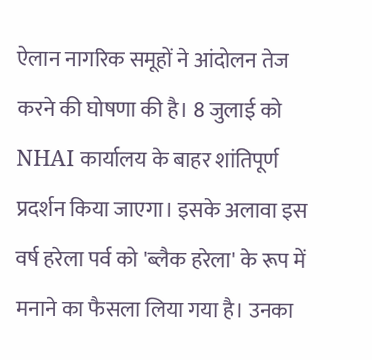ऐलान नागरिक समूहों ने आंदोलन तेज करने की घोषणा की है। 8 जुलाई को NHAI कार्यालय के बाहर शांतिपूर्ण प्रदर्शन किया जाएगा। इसके अलावा इस वर्ष हरेला पर्व को 'ब्लैक हरेला' के रूप में मनाने का फैसला लिया गया है। उनका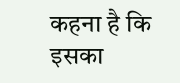कहना है कि इसका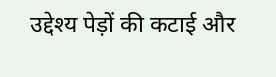उद्देश्य पेड़ों की कटाई और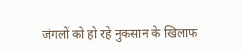जंगलों को हो रहे नुकसान के खिलाफ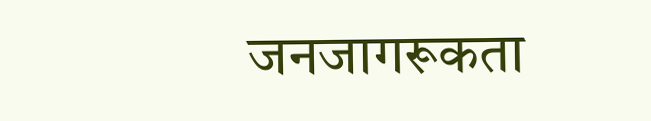जनजागरूकता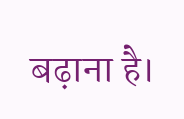बढ़ाना है।